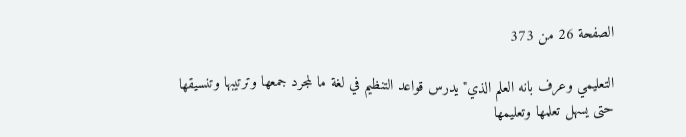الصفحة 26 من 373

التعليمي وعرف بانه العلم الذي"يدرس قواعد التنظيم في لغة ما لمجرد جمعها وترتيبها وتنسيقها حتى يسهل تعلمها وتعليمها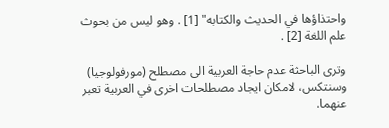واحتذاؤها في الحديث والكتابه" [1] . وهو ليس من بحوث علم اللغة [2] .

وترى الباحثة عدم حاجة العربية الى مصطلح (مورفولوجيا) وسنتكس، لامكان ايجاد مصطلحات اخرى في العربية تعبر عنهما.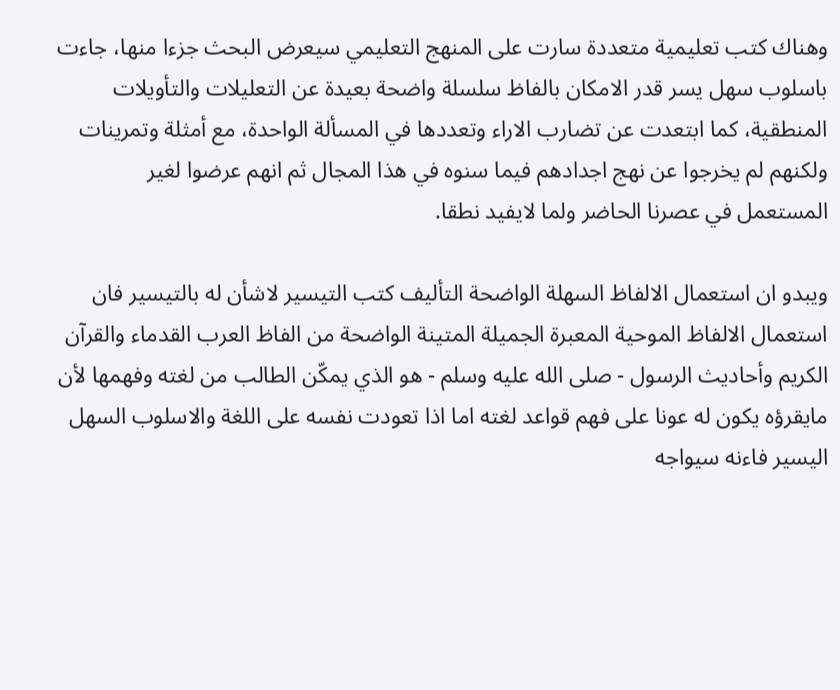وهناك كتب تعليمية متعددة سارت على المنهج التعليمي سيعرض البحث جزءا منها، جاءت باسلوب سهل يسر قدر الامكان بالفاظ سلسلة واضحة بعيدة عن التعليلات والتأويلات المنطقية، كما ابتعدت عن تضارب الاراء وتعددها في المسألة الواحدة، مع أمثلة وتمرينات ولكنهم لم يخرجوا عن نهج اجدادهم فيما سنوه في هذا المجال ثم انهم عرضوا لغير المستعمل في عصرنا الحاضر ولما لايفيد نطقا.

ويبدو ان استعمال الالفاظ السهلة الواضحة التأليف كتب التيسير لاشأن له بالتيسير فان استعمال الالفاظ الموحية المعبرة الجميلة المتينة الواضحة من الفاظ العرب القدماء والقرآن الكريم وأحاديث الرسول - صلى الله عليه وسلم - هو الذي يمكّن الطالب من لغته وفهمها لأن مايقرؤه يكون له عونا على فهم قواعد لغته اما اذا تعودت نفسه على اللغة والاسلوب السهل اليسير فاءنه سيواجه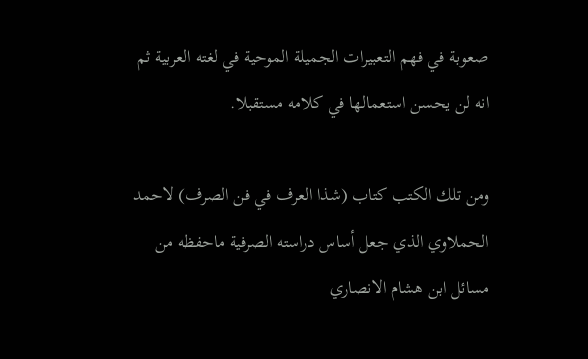صعوبة في فهم التعبيرات الجميلة الموحية في لغته العربية ثم انه لن يحسن استعمالها في كلامه مستقبلا.

ومن تلك الكتب كتاب (شذا العرف في فن الصرف) لاحمد الحملاوي الذي جعل أساس دراسته الصرفية ماحفظه من مسائل ابن هشام الانصاري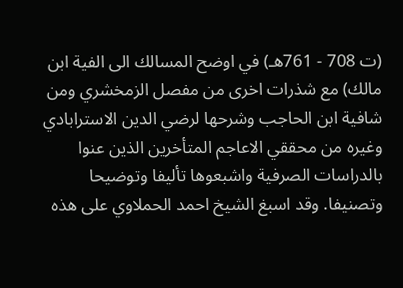(ت 708 - 761هـ) في اوضح المسالك الى الفية ابن مالك) مع شذرات اخرى من مفصل الزمخشري ومن شافية ابن الحاجب وشرحها لرضي الدين الاسترابادي وغيره من محققي الاعاجم المتأخرين الذين عنوا بالدراسات الصرفية واشبعوها تأليفا وتوضيحا وتصنيفا. وقد اسبغ الشيخ احمد الحملاوي على هذه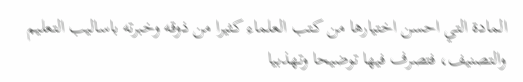المادة التي احسن اختيارها من كتب العلماء كثيرا من ذوقه وخبرته باساليب التعليم والتصنيف، فتصرف فيها توضيحا وتهذبيا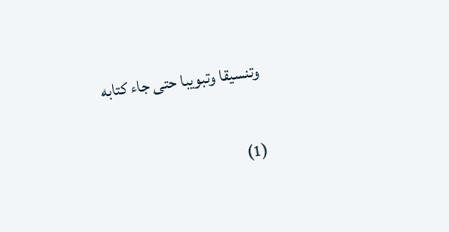وتنسيقا وتبويبا حتى جاء كتابه

(1)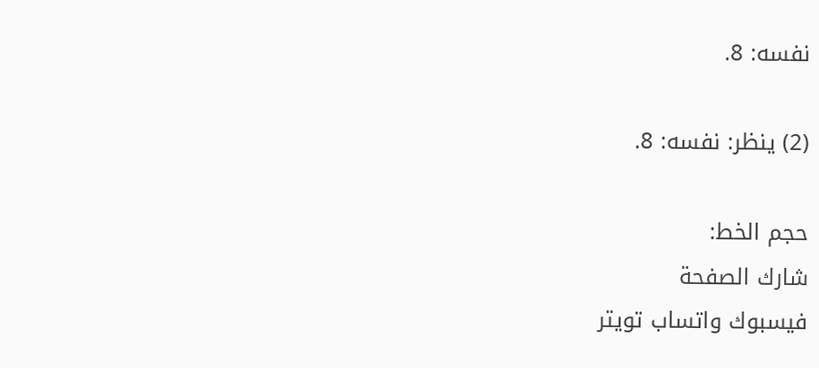نفسه: 8.

(2) ينظر: نفسه: 8.

حجم الخط:
شارك الصفحة
فيسبوك واتساب تويتر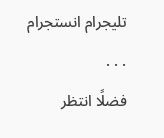تليجرام انستجرام
. . .
فضلًا انتظر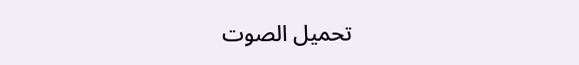تحميل الصوت